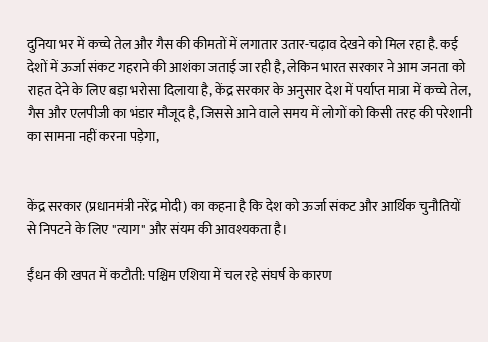दुनिया भर में कच्चे तेल और गैस की कीमतों में लगातार उतार-चढ़ाव देखने को मिल रहा है. कई देशों में ऊर्जा संकट गहराने की आशंका जताई जा रही है, लेकिन भारत सरकार ने आम जनता को राहत देने के लिए बड़ा भरोसा दिलाया है, केंद्र सरकार के अनुसार देश में पर्याप्त मात्रा में कच्चे तेल, गैस और एलपीजी का भंडार मौजूद है, जिससे आने वाले समय में लोगों को किसी तरह की परेशानी का सामना नहीं करना पड़ेगा,


केंद्र सरकार (प्रधानमंत्री नरेंद्र मोदी) का कहना है कि देश को ऊर्जा संकट और आर्थिक चुनौतियों से निपटने के लिए "त्याग" और संयम की आवश्यकता है।

ईंधन की खपत में कटौती: पश्चिम एशिया में चल रहे संघर्ष के कारण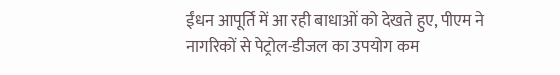ईंधन आपूर्ति में आ रही बाधाओं को देखते हुए, पीएम ने नागरिकों से पेट्रोल-डीजल का उपयोग कम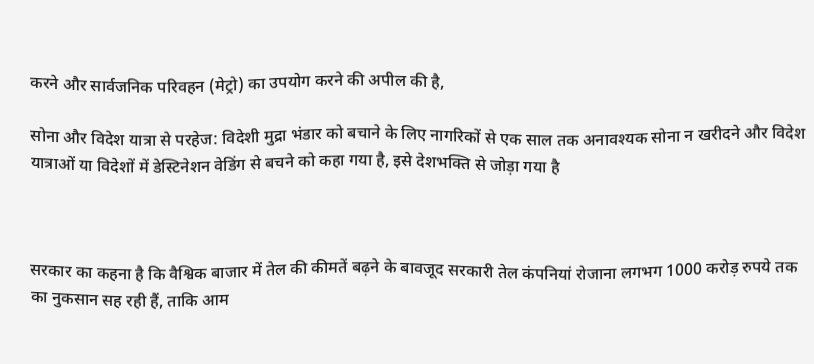करने और सार्वजनिक परिवहन (मेट्रो) का उपयोग करने की अपील की है,

सोना और विदेश यात्रा से परहेज: विदेशी मुद्रा भंडार को बचाने के लिए नागरिकों से एक साल तक अनावश्यक सोना न खरीदने और विदेश यात्राओं या विदेशों में डेस्टिनेशन वेडिंग से बचने को कहा गया है, इसे देशभक्ति से जोड़ा गया है



सरकार का कहना है कि वैश्विक बाजार में तेल की कीमतें बढ़ने के बावजूद सरकारी तेल कंपनियां रोजाना लगभग 1000 करोड़ रुपये तक का नुकसान सह रही हैं, ताकि आम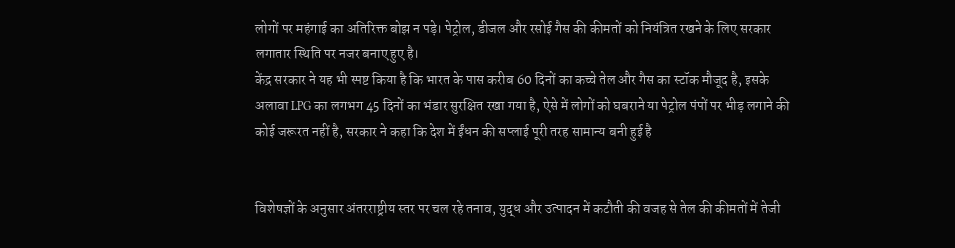लोगों पर महंगाई का अतिरिक्त बोझ न पड़े। पेट्रोल, डीजल और रसोई गैस की कीमतों को नियंत्रित रखने के लिए सरकार लगातार स्थिति पर नजर बनाए हुए है।
केंद्र सरकार ने यह भी स्पष्ट किया है कि भारत के पास करीब 60 दिनों का कच्चे तेल और गैस का स्टॉक मौजूद है, इसके अलावा LPG का लगभग 45 दिनों का भंडार सुरक्षित रखा गया है, ऐसे में लोगों को घबराने या पेट्रोल पंपों पर भीड़ लगाने की कोई जरूरत नहीं है, सरकार ने कहा कि देश में ईंधन की सप्लाई पूरी तरह सामान्य बनी हुई है


विशेषज्ञों के अनुसार अंतरराष्ट्रीय स्तर पर चल रहे तनाव, युद्ध और उत्पादन में कटौती की वजह से तेल की कीमतों में तेजी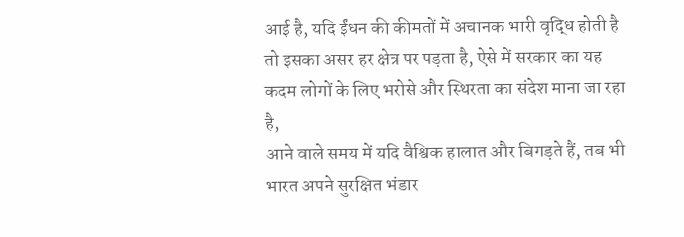आई है, यदि ईंधन की कीमतों में अचानक भारी वृद्धि होती है तो इसका असर हर क्षेत्र पर पड़ता है, ऐसे में सरकार का यह कदम लोगों के लिए भरोसे और स्थिरता का संदेश माना जा रहा है,
आने वाले समय में यदि वैश्विक हालात और बिगड़ते हैं, तब भी भारत अपने सुरक्षित भंडार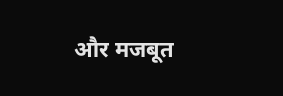और मजबूत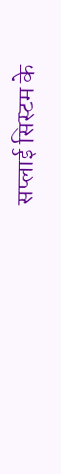सप्लाई सिस्टम के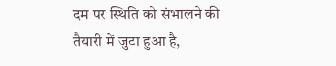दम पर स्थिति को संभालने की तैयारी में जुटा हुआ है,